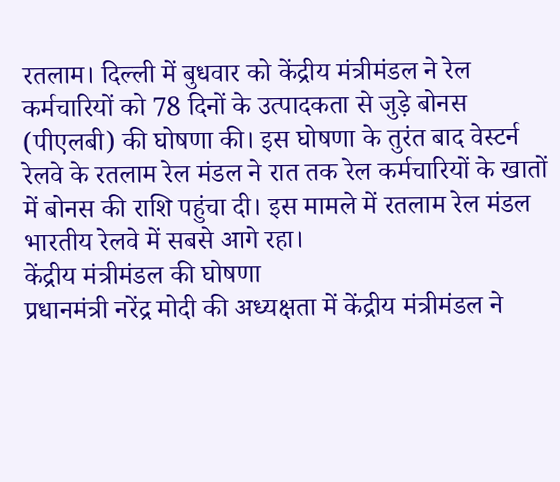रतलाम। दिल्ली में बुधवार को केंद्रीय मंत्रीमंडल ने रेल कर्मचारियों को 78 दिनों के उत्पादकता से जुड़े बोनस (पीएलबी) की घोषणा की। इस घोषणा के तुरंत बाद वेस्टर्न रेलवे के रतलाम रेल मंडल ने रात तक रेल कर्मचारियों के खातों में बोनस की राशि पहुंचा दी। इस मामले में रतलाम रेल मंडल भारतीय रेलवे में सबसे आगे रहा।
केंद्रीय मंत्रीमंडल की घोषणा
प्रधानमंत्री नरेंद्र मोदी की अध्यक्षता में केंद्रीय मंत्रीमंडल ने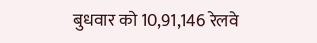बुधवार को 10,91,146 रेलवे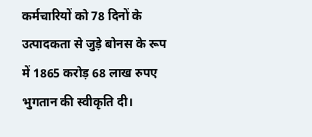कर्मचारियों को 78 दिनों के उत्पादकता से जुड़े बोनस के रूप में 1865 करोड़ 68 लाख रुपए भुगतान की स्वीकृति दी।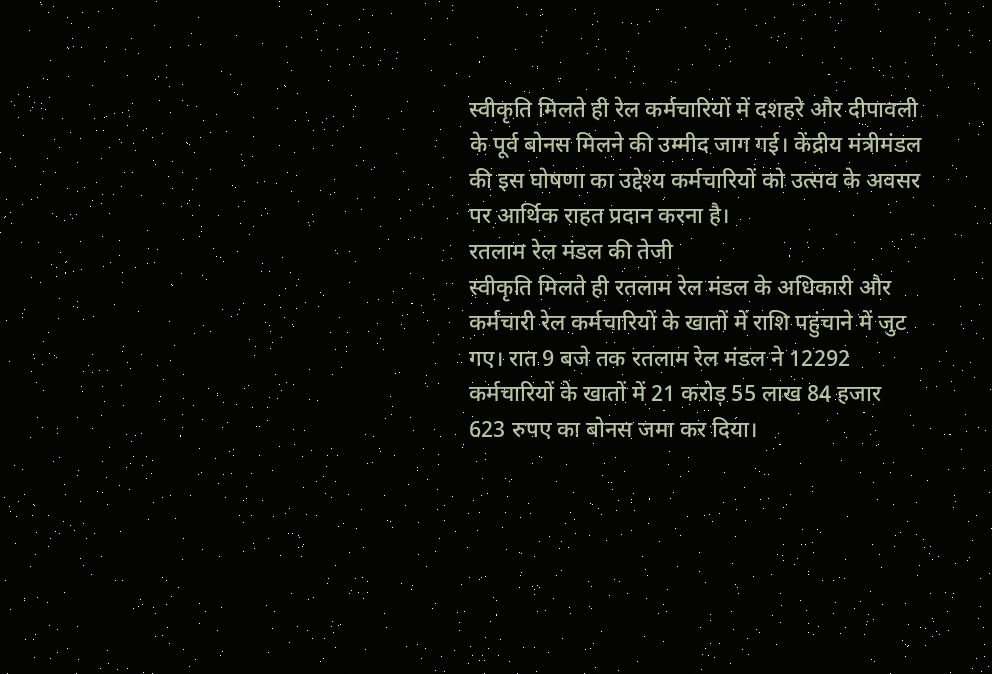स्वीकृति मिलते ही रेल कर्मचारियों में दशहरे और दीपावली के पूर्व बोनस मिलने की उम्मीद जाग गई। केंद्रीय मंत्रीमंडल की इस घोषणा का उद्देश्य कर्मचारियों को उत्सव के अवसर पर आर्थिक राहत प्रदान करना है।
रतलाम रेल मंडल की तेजी
स्वीकृति मिलते ही रतलाम रेल मंडल के अधिकारी और कर्मचारी रेल कर्मचारियों के खातों में राशि पहुंचाने में जुट गए। रात 9 बजे तक रतलाम रेल मंडल ने 12292 कर्मचारियों के खातों में 21 करोड़ 55 लाख 84 हजार 623 रुपए का बोनस जमा कर दिया।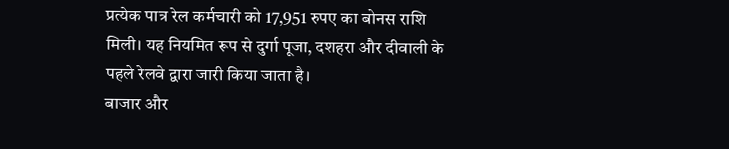प्रत्येक पात्र रेल कर्मचारी को 17,951 रुपए का बोनस राशि मिली। यह नियमित रूप से दुर्गा पूजा, दशहरा और दीवाली के पहले रेलवे द्वारा जारी किया जाता है।
बाजार और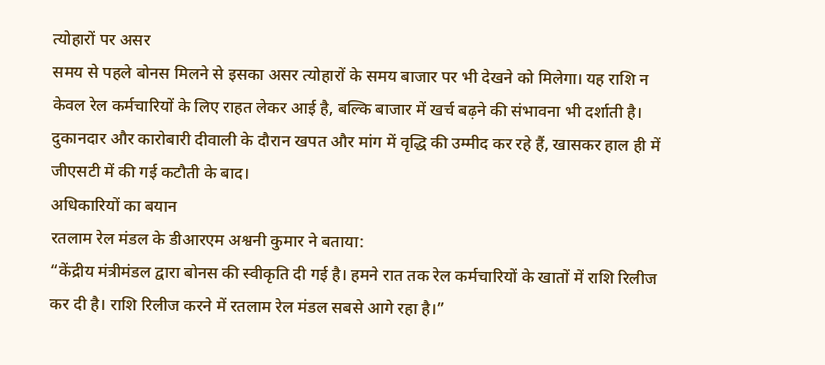त्योहारों पर असर
समय से पहले बोनस मिलने से इसका असर त्योहारों के समय बाजार पर भी देखने को मिलेगा। यह राशि न केवल रेल कर्मचारियों के लिए राहत लेकर आई है, बल्कि बाजार में खर्च बढ़ने की संभावना भी दर्शाती है।
दुकानदार और कारोबारी दीवाली के दौरान खपत और मांग में वृद्धि की उम्मीद कर रहे हैं, खासकर हाल ही में जीएसटी में की गई कटौती के बाद।
अधिकारियों का बयान
रतलाम रेल मंडल के डीआरएम अश्वनी कुमार ने बताया:
“केंद्रीय मंत्रीमंडल द्वारा बोनस की स्वीकृति दी गई है। हमने रात तक रेल कर्मचारियों के खातों में राशि रिलीज कर दी है। राशि रिलीज करने में रतलाम रेल मंडल सबसे आगे रहा है।”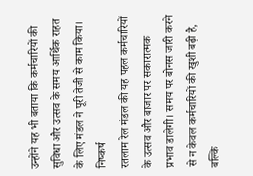उन्होंने यह भी बताया कि कर्मचारियों की सुविधा और उत्सव के समय आर्थिक राहत के लिए मंडल ने पूरी तेजी से काम किया।
निष्कर्ष
रतलाम रेल मंडल की यह पहल कर्मचारियों के उत्सव और बाजार पर सकारात्मक प्रभाव डालेगी। समय पर बोनस जारी करने से न केवल कर्मचारियों की खुशी बढ़ी है, बल्कि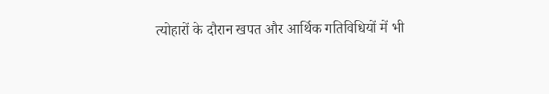त्योहारों के दौरान खपत और आर्थिक गतिविधियों में भी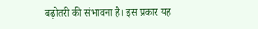बढ़ोतरी की संभावना है। इस प्रकार यह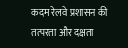कदम रेलवे प्रशासन की तत्परता और दक्षता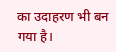का उदाहरण भी बन गया है।